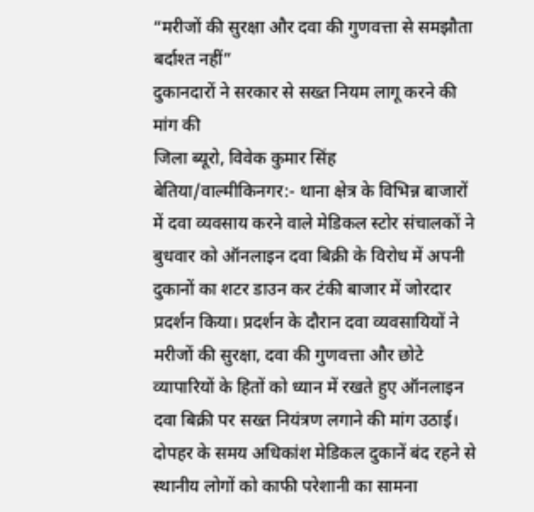“मरीजों की सुरक्षा और दवा की गुणवत्ता से समझौता बर्दाश्त नहीं”
दुकानदारों ने सरकार से सख्त नियम लागू करने की मांग की
जिला ब्यूरो, विवेक कुमार सिंह
बेतिया/वाल्मीकिनगर:- थाना क्षेत्र के विभिन्न बाजारों में दवा व्यवसाय करने वाले मेडिकल स्टोर संचालकों ने बुधवार को ऑनलाइन दवा बिक्री के विरोध में अपनी दुकानों का शटर डाउन कर टंकी बाजार में जोरदार प्रदर्शन किया। प्रदर्शन के दौरान दवा व्यवसायियों ने मरीजों की सुरक्षा, दवा की गुणवत्ता और छोटे व्यापारियों के हितों को ध्यान में रखते हुए ऑनलाइन दवा बिक्री पर सख्त नियंत्रण लगाने की मांग उठाई।
दोपहर के समय अधिकांश मेडिकल दुकानें बंद रहने से स्थानीय लोगों को काफी परेशानी का सामना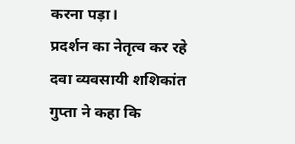करना पड़ा।
प्रदर्शन का नेतृत्व कर रहे दवा व्यवसायी शशिकांत गुप्ता ने कहा कि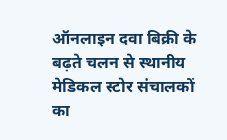ऑनलाइन दवा बिक्री के बढ़ते चलन से स्थानीय मेडिकल स्टोर संचालकों का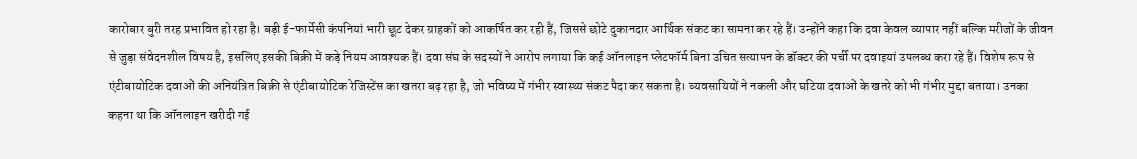कारोबार बुरी तरह प्रभावित हो रहा है। बड़ी ई-फार्मेसी कंपनियां भारी छूट देकर ग्राहकों को आकर्षित कर रही हैं, जिससे छोटे दुकानदार आर्थिक संकट का सामना कर रहे हैं। उन्होंने कहा कि दवा केवल व्यापार नहीं बल्कि मरीजों के जीवन से जुड़ा संवेदनशील विषय है, इसलिए इसकी बिक्री में कड़े नियम आवश्यक हैं। दवा संघ के सदस्यों ने आरोप लगाया कि कई ऑनलाइन प्लेटफॉर्म बिना उचित सत्यापन के डॉक्टर की पर्ची पर दवाइयां उपलब्ध करा रहे हैं। विशेष रूप से एंटीबायोटिक दवाओं की अनियंत्रित बिक्री से एंटीबायोटिक रेजिस्टेंस का खतरा बढ़ रहा है, जो भविष्य में गंभीर स्वास्थ्य संकट पैदा कर सकता है। व्यवसायियों ने नकली और घटिया दवाओं के खतरे को भी गंभीर मुद्दा बताया। उनका कहना था कि ऑनलाइन खरीदी गई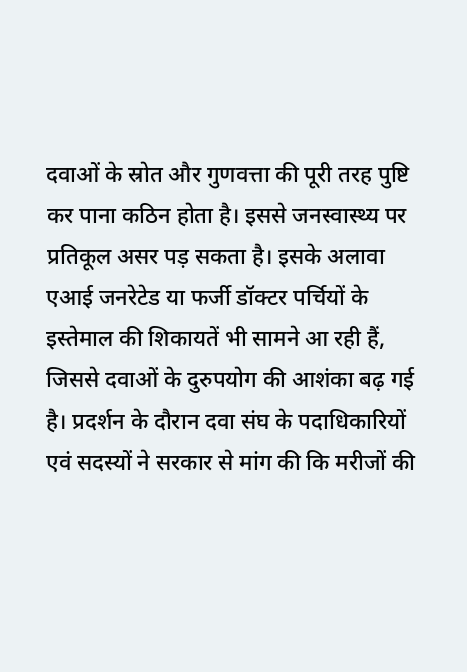दवाओं के स्रोत और गुणवत्ता की पूरी तरह पुष्टि कर पाना कठिन होता है। इससे जनस्वास्थ्य पर प्रतिकूल असर पड़ सकता है। इसके अलावा एआई जनरेटेड या फर्जी डॉक्टर पर्चियों के इस्तेमाल की शिकायतें भी सामने आ रही हैं, जिससे दवाओं के दुरुपयोग की आशंका बढ़ गई है। प्रदर्शन के दौरान दवा संघ के पदाधिकारियों एवं सदस्यों ने सरकार से मांग की कि मरीजों की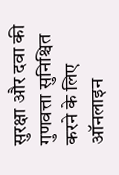सुरक्षा और दवा की गुणवत्ता सुनिश्चित करने के लिए ऑनलाइन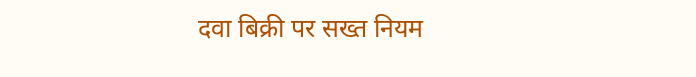दवा बिक्री पर सख्त नियम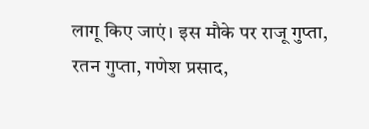लागू किए जाएं। इस मौके पर राजू गुप्ता, रतन गुप्ता, गणेश प्रसाद,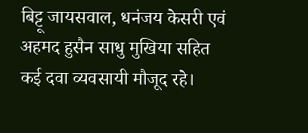बिट्टू जायसवाल, धनंजय केसरी एवं अहमद हुसैन साधु मुखिया सहित कई दवा व्यवसायी मौजूद रहे।